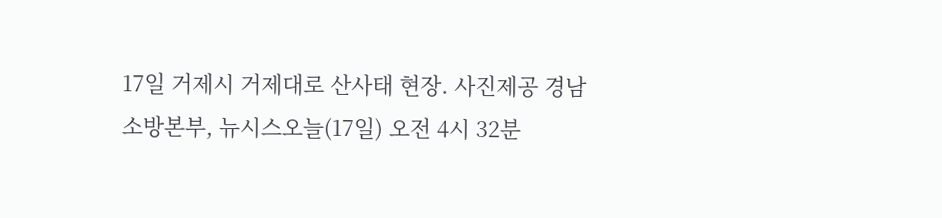17일 거제시 거제대로 산사태 현장. 사진제공 경남소방본부, 뉴시스오늘(17일) 오전 4시 32분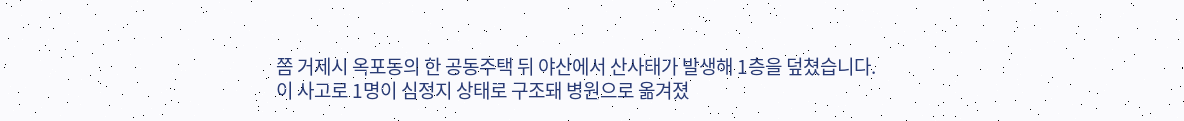쯤 거제시 옥포동의 한 공동주택 뒤 야산에서 산사태가 발생해 1층을 덮쳤습니다.
이 사고로 1명이 심정지 상태로 구조돼 병원으로 옮겨졌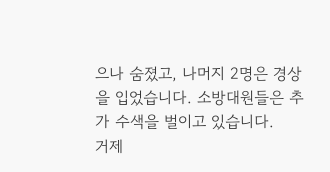으나 숨졌고, 나머지 2명은 경상을 입었습니다. 소방대원들은 추가 수색을 벌이고 있습니다.
거제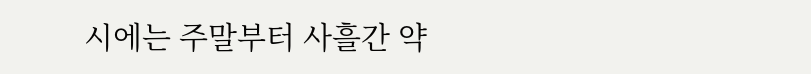시에는 주말부터 사흘간 약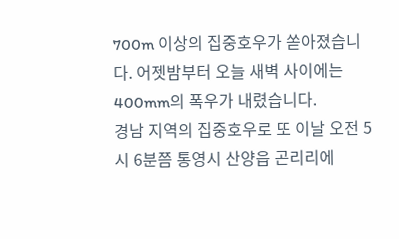700m 이상의 집중호우가 쏟아졌습니다. 어젯밤부터 오늘 새벽 사이에는 400mm의 폭우가 내렸습니다.
경남 지역의 집중호우로 또 이날 오전 5시 6분쯤 통영시 산양읍 곤리리에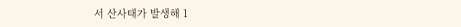서 산사태가 발생해 1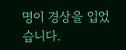명이 경상을 입었습니다.